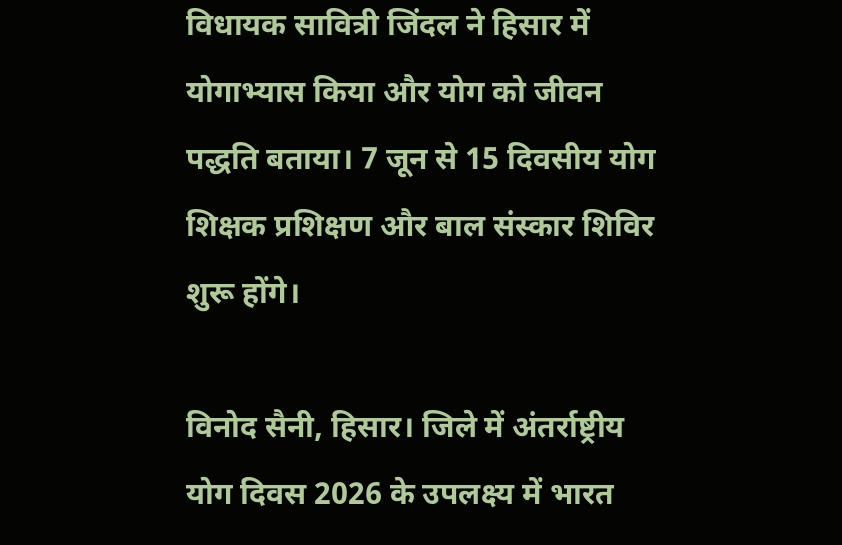विधायक सावित्री जिंदल ने हिसार में योगाभ्यास किया और योग को जीवन पद्धति बताया। 7 जून से 15 दिवसीय योग शिक्षक प्रशिक्षण और बाल संस्कार शिविर शुरू होंगे।

विनोद सैनी, हिसार। जिले में अंतर्राष्ट्रीय योग दिवस 2026 के उपलक्ष्य में भारत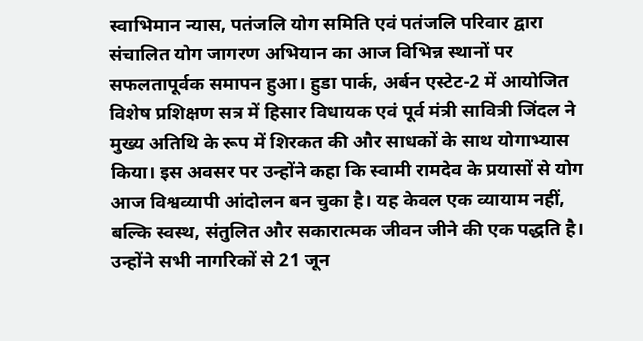स्वाभिमान न्यास, पतंजलि योग समिति एवं पतंजलि परिवार द्वारा संचालित योग जागरण अभियान का आज विभिन्न स्थानों पर सफलतापूर्वक समापन हुआ। हुडा पार्क, अर्बन एस्टेट-2 में आयोजित विशेष प्रशिक्षण सत्र में हिसार विधायक एवं पूर्व मंत्री सावित्री जिंदल ने मुख्य अतिथि के रूप में शिरकत की और साधकों के साथ योगाभ्यास किया। इस अवसर पर उन्होंने कहा कि स्वामी रामदेव के प्रयासों से योग आज विश्वव्यापी आंदोलन बन चुका है। यह केवल एक व्यायाम नहीं, बल्कि स्वस्थ, संतुलित और सकारात्मक जीवन जीने की एक पद्धति है। उन्होंने सभी नागरिकों से 21 जून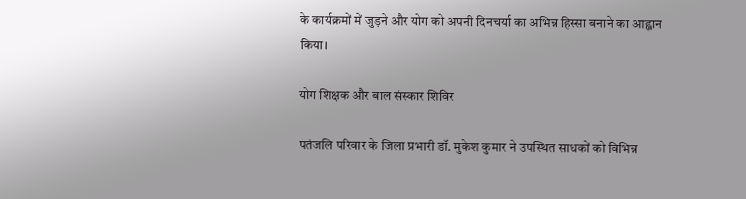के कार्यक्रमों में जुड़ने और योग को अपनी दिनचर्या का अभिन्न हिस्सा बनाने का आह्वान किया।

योग शिक्षक और बाल संस्कार शिविर

पतंजलि परिवार के जिला प्रभारी डॉ. मुकेश कुमार ने उपस्थित साधकों को विभिन्न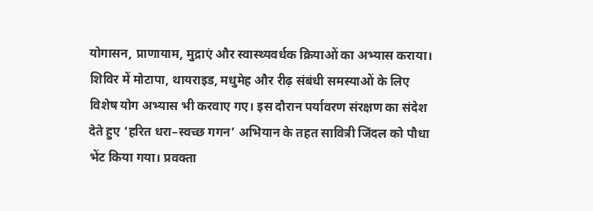योगासन, प्राणायाम, मुद्राएं और स्वास्थ्यवर्धक क्रियाओं का अभ्यास कराया। शिविर में मोटापा, थायराइड, मधुमेह और रीढ़ संबंधी समस्याओं के लिए विशेष योग अभ्यास भी करवाए गए। इस दौरान पर्यावरण संरक्षण का संदेश देते हुए ‘हरित धरा–स्वच्छ गगन’ अभियान के तहत सावित्री जिंदल को पौधा भेंट किया गया। प्रवक्ता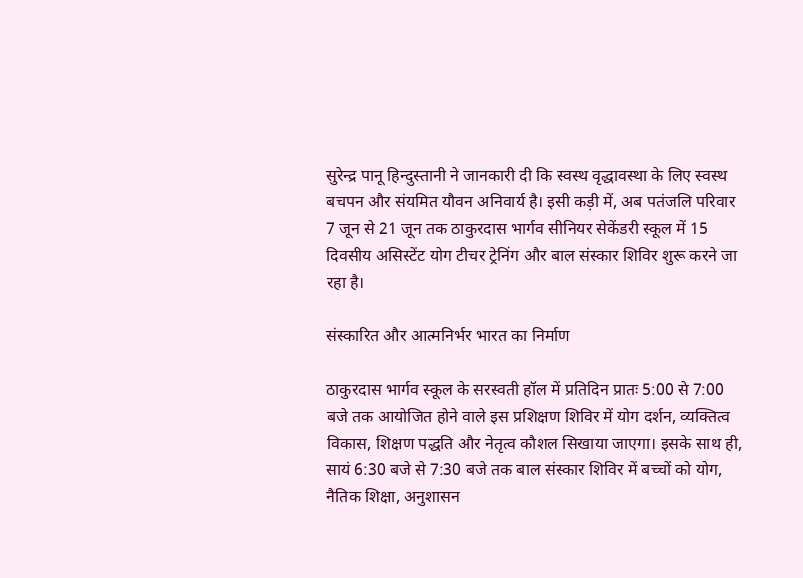सुरेन्द्र पानू हिन्दुस्तानी ने जानकारी दी कि स्वस्थ वृद्धावस्था के लिए स्वस्थ बचपन और संयमित यौवन अनिवार्य है। इसी कड़ी में, अब पतंजलि परिवार 7 जून से 21 जून तक ठाकुरदास भार्गव सीनियर सेकेंडरी स्कूल में 15 दिवसीय असिस्टेंट योग टीचर ट्रेनिंग और बाल संस्कार शिविर शुरू करने जा रहा है।

संस्कारित और आत्मनिर्भर भारत का निर्माण

ठाकुरदास भार्गव स्कूल के सरस्वती हॉल में प्रतिदिन प्रातः 5:00 से 7:00 बजे तक आयोजित होने वाले इस प्रशिक्षण शिविर में योग दर्शन, व्यक्तित्व विकास, शिक्षण पद्धति और नेतृत्व कौशल सिखाया जाएगा। इसके साथ ही, सायं 6:30 बजे से 7:30 बजे तक बाल संस्कार शिविर में बच्चों को योग, नैतिक शिक्षा, अनुशासन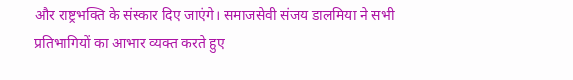और राष्ट्रभक्ति के संस्कार दिए जाएंगे। समाजसेवी संजय डालमिया ने सभी प्रतिभागियों का आभार व्यक्त करते हुए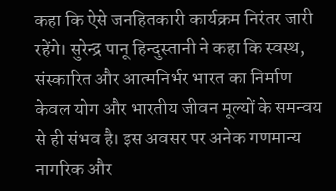कहा कि ऐसे जनहितकारी कार्यक्रम निरंतर जारी रहेंगे। सुरेन्द्र पानू हिन्दुस्तानी ने कहा कि स्वस्थ, संस्कारित और आत्मनिर्भर भारत का निर्माण केवल योग और भारतीय जीवन मूल्यों के समन्वय से ही संभव है। इस अवसर पर अनेक गणमान्य नागरिक और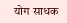योग साधक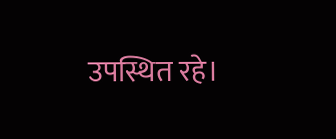उपस्थित रहे।